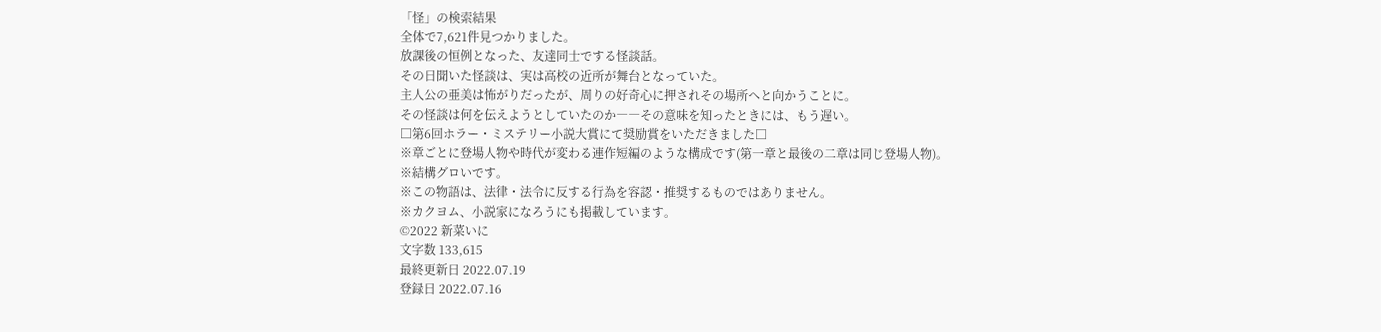「怪」の検索結果
全体で7,621件見つかりました。
放課後の恒例となった、友達同士でする怪談話。
その日聞いた怪談は、実は高校の近所が舞台となっていた。
主人公の亜美は怖がりだったが、周りの好奇心に押されその場所へと向かうことに。
その怪談は何を伝えようとしていたのか――その意味を知ったときには、もう遅い。
□第6回ホラー・ミステリー小説大賞にて奨励賞をいただきました□
※章ごとに登場人物や時代が変わる連作短編のような構成です(第一章と最後の二章は同じ登場人物)。
※結構グロいです。
※この物語は、法律・法令に反する行為を容認・推奨するものではありません。
※カクヨム、小説家になろうにも掲載しています。
©2022 新菜いに
文字数 133,615
最終更新日 2022.07.19
登録日 2022.07.16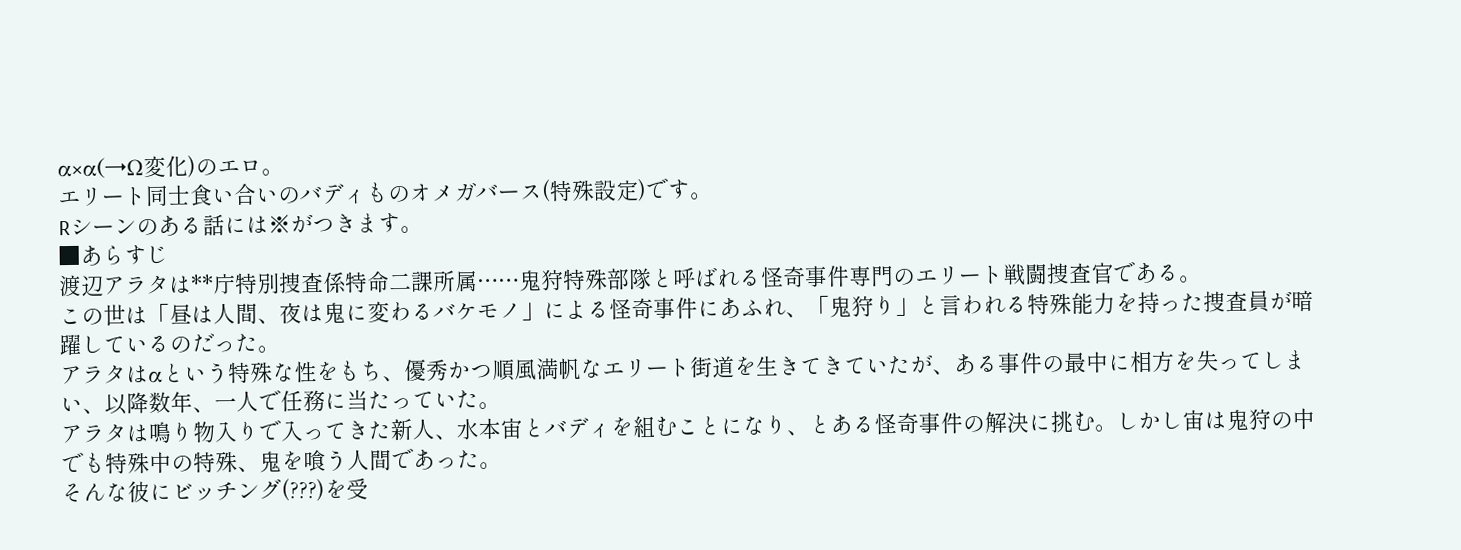α×α(→Ω変化)のエロ。
エリート同士食い合いのバディものオメガバース(特殊設定)です。
Rシーンのある話には※がつきます。
■あらすじ
渡辺アラタは**庁特別捜査係特命二課所属……鬼狩特殊部隊と呼ばれる怪奇事件専門のエリート戦闘捜査官である。
この世は「昼は人間、夜は鬼に変わるバケモノ」による怪奇事件にあふれ、「鬼狩り」と言われる特殊能力を持った捜査員が暗躍しているのだった。
アラタはαという特殊な性をもち、優秀かつ順風満帆なエリート街道を生きてきていたが、ある事件の最中に相方を失ってしまい、以降数年、一人で任務に当たっていた。
アラタは鳴り物入りで入ってきた新人、水本宙とバディを組むことになり、とある怪奇事件の解決に挑む。しかし宙は鬼狩の中でも特殊中の特殊、鬼を喰う人間であった。
そんな彼にビッチング(???)を受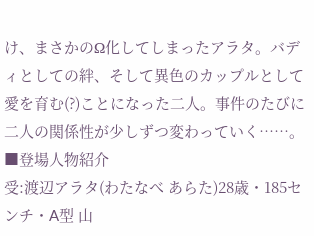け、まさかのΩ化してしまったアラタ。バディとしての絆、そして異色のカップルとして愛を育む(?)ことになった二人。事件のたびに二人の関係性が少しずつ変わっていく……。
■登場人物紹介
受:渡辺アラタ(わたなべ あらた)28歳・185センチ・A型 山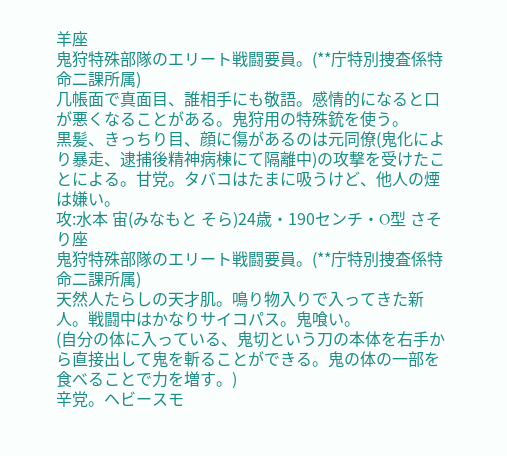羊座
鬼狩特殊部隊のエリート戦闘要員。(**庁特別捜査係特命二課所属)
几帳面で真面目、誰相手にも敬語。感情的になると口が悪くなることがある。鬼狩用の特殊銃を使う。
黒髪、きっちり目、顔に傷があるのは元同僚(鬼化により暴走、逮捕後精神病棟にて隔離中)の攻撃を受けたことによる。甘党。タバコはたまに吸うけど、他人の煙は嫌い。
攻:水本 宙(みなもと そら)24歳・190センチ・O型 さそり座
鬼狩特殊部隊のエリート戦闘要員。(**庁特別捜査係特命二課所属)
天然人たらしの天才肌。鳴り物入りで入ってきた新人。戦闘中はかなりサイコパス。鬼喰い。
(自分の体に入っている、鬼切という刀の本体を右手から直接出して鬼を斬ることができる。鬼の体の一部を食べることで力を増す。)
辛党。ヘビースモ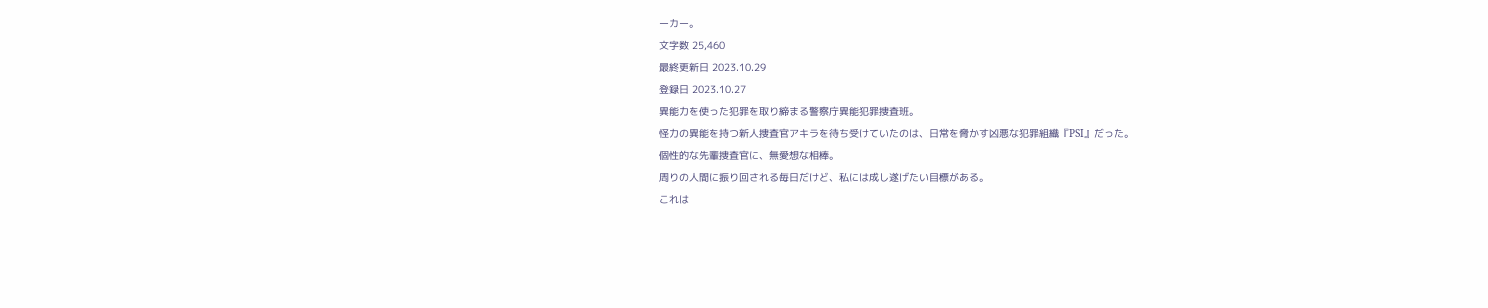ーカー。
文字数 25,460
最終更新日 2023.10.29
登録日 2023.10.27
異能力を使った犯罪を取り締まる警察庁異能犯罪捜査班。
怪力の異能を持つ新人捜査官アキラを待ち受けていたのは、日常を脅かす凶悪な犯罪組織『PSI』だった。
個性的な先輩捜査官に、無愛想な相棒。
周りの人間に振り回される毎日だけど、私には成し遂げたい目標がある。
これは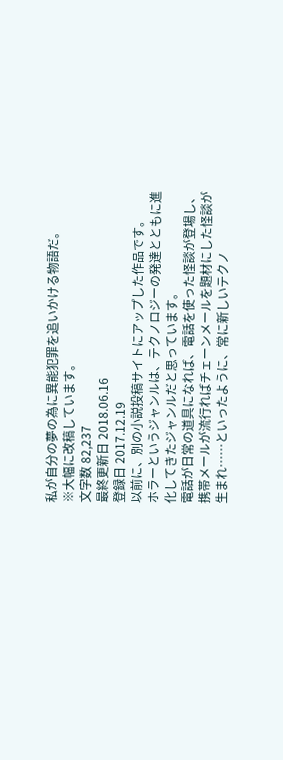私が自分の夢の為に異能犯罪を追いかける物語だ。
※大幅に改稿しています。
文字数 82,237
最終更新日 2018.06.16
登録日 2017.12.19
以前に、別の小説投稿サイトにアップした作品です。
ホラーというジャンルは、テクノロジーの発達とともに進化してきたジャンルだと思っています。
電話が日常の道具になれば、電話を使った怪談が登場し、携帯メールが流行ればチェーンメールを題材にした怪談が生まれ……といったように、常に新しいテクノ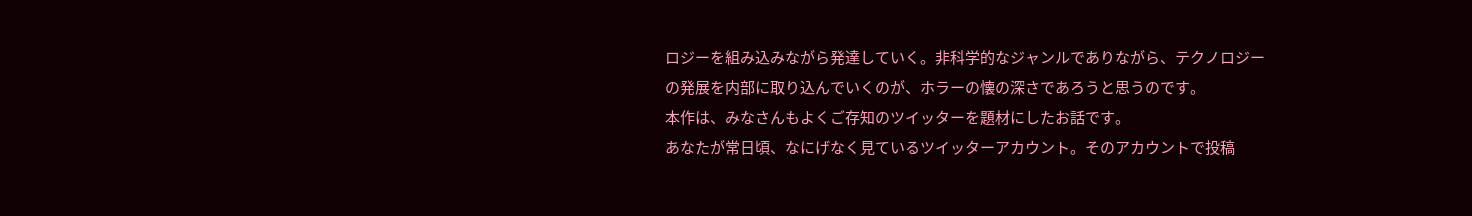ロジーを組み込みながら発達していく。非科学的なジャンルでありながら、テクノロジーの発展を内部に取り込んでいくのが、ホラーの懐の深さであろうと思うのです。
本作は、みなさんもよくご存知のツイッターを題材にしたお話です。
あなたが常日頃、なにげなく見ているツイッターアカウント。そのアカウントで投稿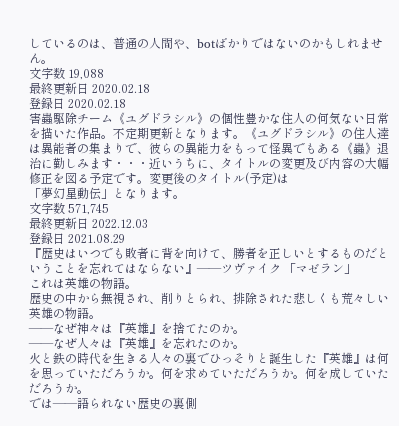しているのは、普通の人間や、botばかりではないのかもしれません。
文字数 19,088
最終更新日 2020.02.18
登録日 2020.02.18
害蟲駆除チーム《ユグドラシル》の個性豊かな住人の何気ない日常を描いた作品。不定期更新となります。《ユグドラシル》の住人達は異能者の集まりで、彼らの異能力をもって怪異でもある《蟲》退治に勤しみます・・・近いうちに、タイトルの変更及び内容の大幅修正を図る予定です。変更後のタイトル(予定)は
「夢幻星動伝」となります。
文字数 571,745
最終更新日 2022.12.03
登録日 2021.08.29
『歴史はいつでも敗者に背を向けて、勝者を正しいとするものだということを忘れてはならない』——ツヴァイク 「マゼラン」
これは英雄の物語。
歴史の中から無視され、削りとられ、排除された悲しくも荒々しい英雄の物語。
——なぜ神々は『英雄』を捨てたのか。
——なぜ人々は『英雄』を忘れたのか。
火と鉄の時代を生きる人々の裏でひっそりと誕生した『英雄』は何を思っていただろうか。何を求めていただろうか。何を成していただろうか。
では——語られない歴史の裏側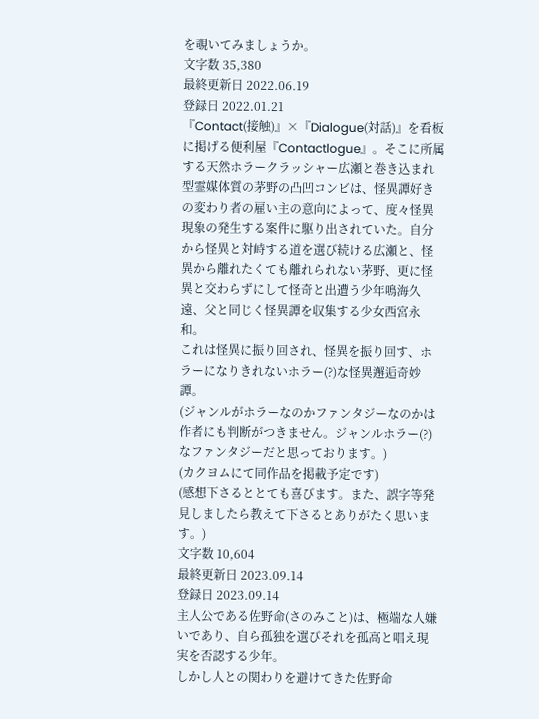を覗いてみましょうか。
文字数 35,380
最終更新日 2022.06.19
登録日 2022.01.21
『Contact(接触)』×『Dialogue(対話)』を看板に掲げる便利屋『Contactlogue』。そこに所属する天然ホラークラッシャー広瀬と巻き込まれ型霊媒体質の茅野の凸凹コンビは、怪異譚好きの変わり者の雇い主の意向によって、度々怪異現象の発生する案件に駆り出されていた。自分から怪異と対峙する道を選び続ける広瀬と、怪異から離れたくても離れられない茅野、更に怪異と交わらずにして怪奇と出遭う少年鳴海久遠、父と同じく怪異譚を収集する少女西宮永和。
これは怪異に振り回され、怪異を振り回す、ホラーになりきれないホラー(?)な怪異邂逅奇妙譚。
(ジャンルがホラーなのかファンタジーなのかは作者にも判断がつきません。ジャンルホラー(?)なファンタジーだと思っております。)
(カクヨムにて同作品を掲載予定です)
(感想下さるととても喜びます。また、誤字等発見しましたら教えて下さるとありがたく思います。)
文字数 10,604
最終更新日 2023.09.14
登録日 2023.09.14
主人公である佐野命(さのみこと)は、極端な人嫌いであり、自ら孤独を選びそれを孤高と唱え現実を否認する少年。
しかし人との関わりを避けてきた佐野命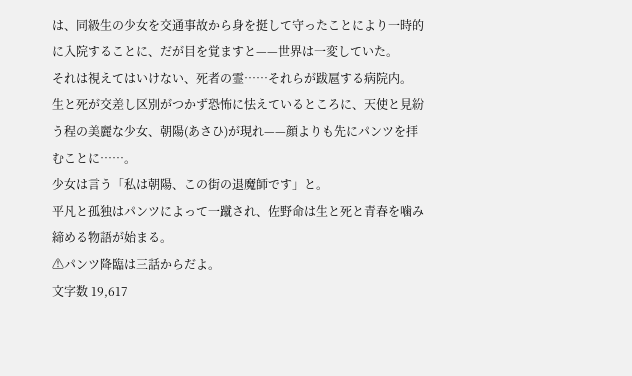は、同級生の少女を交通事故から身を挺して守ったことにより一時的に入院することに、だが目を覚ますと——世界は一変していた。
それは視えてはいけない、死者の霊……それらが跋扈する病院内。
生と死が交差し区別がつかず恐怖に怯えているところに、天使と見紛う程の美麗な少女、朝陽(あさひ)が現れ——顔よりも先にパンツを拝むことに……。
少女は言う「私は朝陽、この街の退魔師です」と。
平凡と孤独はパンツによって一蹴され、佐野命は生と死と青春を噛み締める物語が始まる。
⚠パンツ降臨は三話からだよ。
文字数 19,617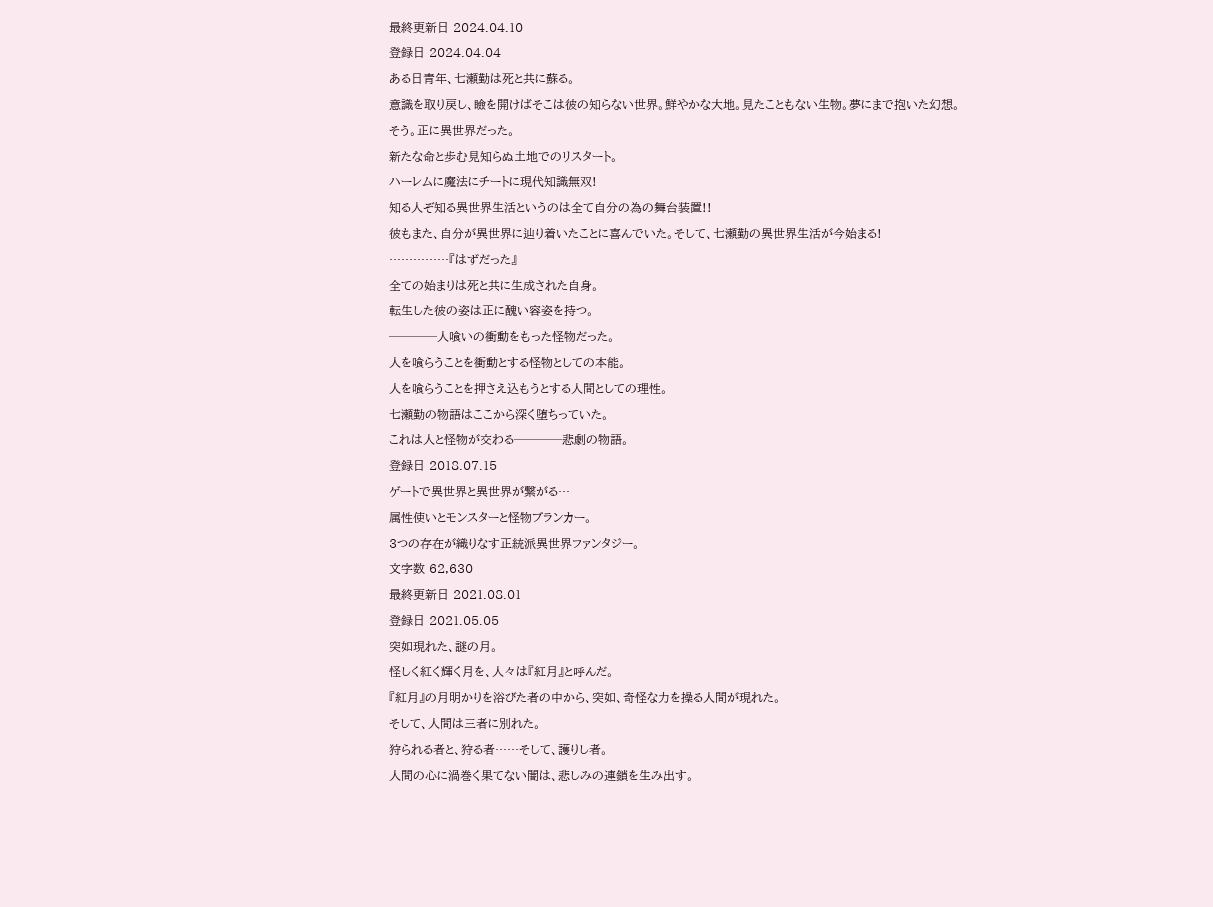最終更新日 2024.04.10
登録日 2024.04.04
ある日青年、七瀬勤は死と共に蘇る。
意識を取り戻し、瞼を開けばそこは彼の知らない世界。鮮やかな大地。見たこともない生物。夢にまで抱いた幻想。
そう。正に異世界だった。
新たな命と歩む見知らぬ土地でのリスタート。
ハーレムに魔法にチートに現代知識無双!
知る人ぞ知る異世界生活というのは全て自分の為の舞台装置!!
彼もまた、自分が異世界に辿り着いたことに喜んでいた。そして、七瀬勤の異世界生活が今始まる!
……………『はずだった』
全ての始まりは死と共に生成された自身。
転生した彼の姿は正に醜い容姿を持つ。
────人喰いの衝動をもった怪物だった。
人を喰らうことを衝動とする怪物としての本能。
人を喰らうことを押さえ込もうとする人間としての理性。
七瀬勤の物語はここから深く堕ちっていた。
これは人と怪物が交わる────悲劇の物語。
登録日 2018.07.15
ゲートで異世界と異世界が繋がる…
属性使いとモンスターと怪物ブランカー。
3つの存在が織りなす正統派異世界ファンタジー。
文字数 62,630
最終更新日 2021.08.01
登録日 2021.05.05
突如現れた、謎の月。
怪しく紅く輝く月を、人々は『紅月』と呼んだ。
『紅月』の月明かりを浴びた者の中から、突如、奇怪な力を操る人間が現れた。
そして、人間は三者に別れた。
狩られる者と、狩る者……そして、護りし者。
人間の心に渦巻く果てない闇は、悲しみの連鎖を生み出す。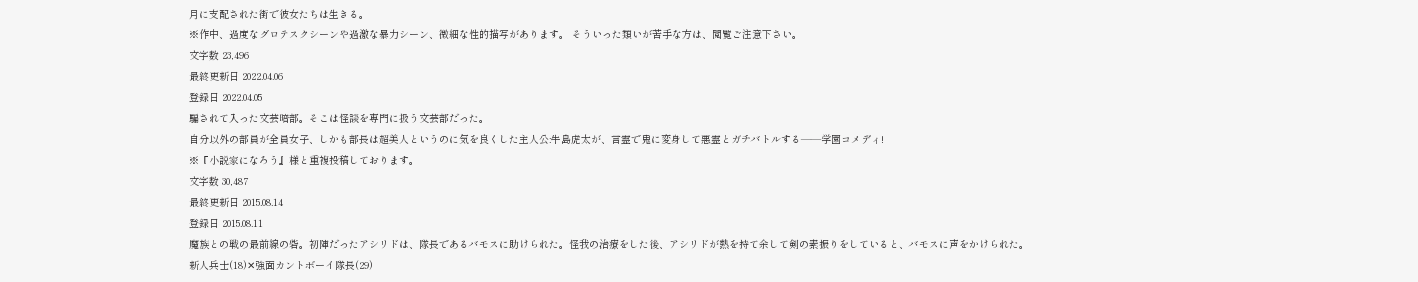月に支配された街で彼女たちは生きる。
※作中、過度なグロテスクシーンや過激な暴力シーン、微細な性的描写があります。 そういった類いが苦手な方は、閲覧ご注意下さい。
文字数 23,496
最終更新日 2022.04.06
登録日 2022.04.05
騙されて入った文芸暗部。そこは怪談を専門に扱う文芸部だった。
自分以外の部員が全員女子、しかも部長は超美人というのに気を良くした主人公:牛島虎太が、言霊で鬼に変身して悪霊とガチバトルする――学園コメディ!
※『小説家になろう』様と重複投稿しております。
文字数 30,487
最終更新日 2015.08.14
登録日 2015.08.11
魔族との戦の最前線の砦。初陣だったアシリドは、隊長であるバモスに助けられた。怪我の治療をした後、アシリドが熱を持て余して剣の素振りをしていると、バモスに声をかけられた。
新人兵士(18)✕強面カントボーイ隊長(29)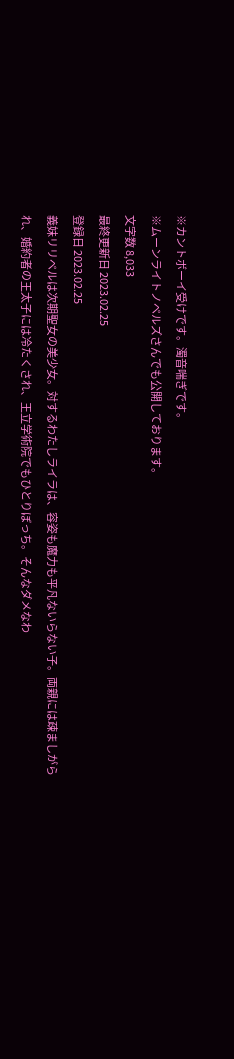※カントボーイ受けです。濁音喘ぎです。
※ムーンライトノベルズさんでも公開しております。
文字数 8,033
最終更新日 2023.02.25
登録日 2023.02.25
義妹リリベルは次期聖女の美少女。対するわたしライラは、容姿も魔力も平凡ないらない子。両親には疎ましがられ、婚約者の王太子には冷たくされ、王立学術院でもひとりぼっち。そんなダメなわ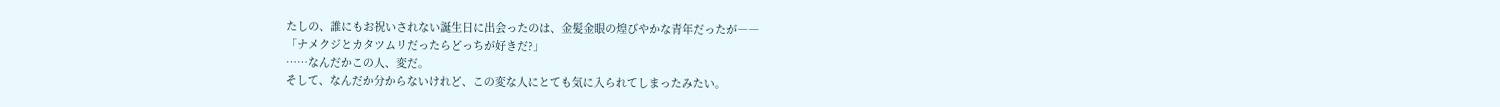たしの、誰にもお祝いされない誕生日に出会ったのは、金髪金眼の煌びやかな青年だったが――
「ナメクジとカタツムリだったらどっちが好きだ?」
……なんだかこの人、変だ。
そして、なんだか分からないけれど、この変な人にとても気に入られてしまったみたい。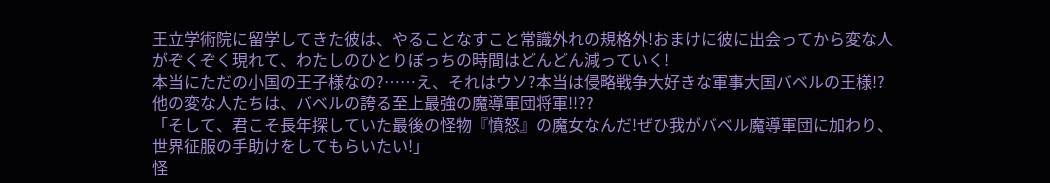王立学術院に留学してきた彼は、やることなすこと常識外れの規格外!おまけに彼に出会ってから変な人がぞくぞく現れて、わたしのひとりぼっちの時間はどんどん減っていく!
本当にただの小国の王子様なの?……え、それはウソ?本当は侵略戦争大好きな軍事大国バベルの王様!?他の変な人たちは、バベルの誇る至上最強の魔導軍団将軍!!??
「そして、君こそ長年探していた最後の怪物『憤怒』の魔女なんだ!ぜひ我がバベル魔導軍団に加わり、世界征服の手助けをしてもらいたい!」
怪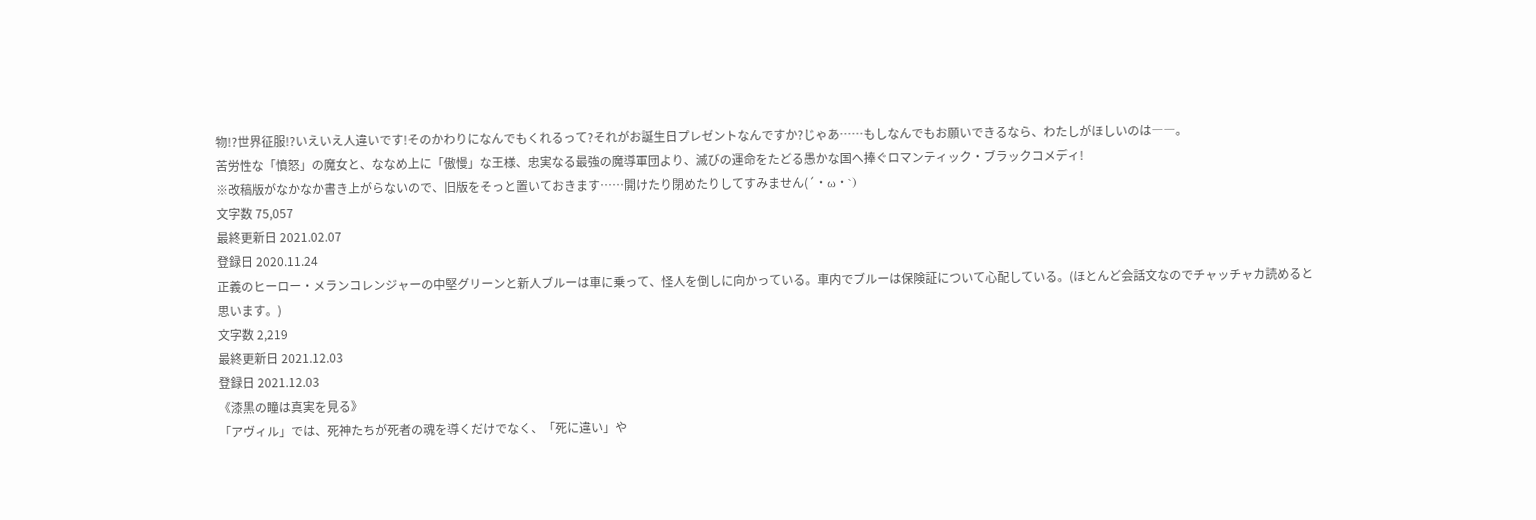物!?世界征服!?いえいえ人違いです!そのかわりになんでもくれるって?それがお誕生日プレゼントなんですか?じゃあ……もしなんでもお願いできるなら、わたしがほしいのは――。
苦労性な「憤怒」の魔女と、ななめ上に「傲慢」な王様、忠実なる最強の魔導軍団より、滅びの運命をたどる愚かな国へ捧ぐロマンティック・ブラックコメディ!
※改稿版がなかなか書き上がらないので、旧版をそっと置いておきます……開けたり閉めたりしてすみません(´・ω・`)
文字数 75,057
最終更新日 2021.02.07
登録日 2020.11.24
正義のヒーロー・メランコレンジャーの中堅グリーンと新人ブルーは車に乗って、怪人を倒しに向かっている。車内でブルーは保険証について心配している。(ほとんど会話文なのでチャッチャカ読めると思います。)
文字数 2,219
最終更新日 2021.12.03
登録日 2021.12.03
《漆黒の瞳は真実を見る》
「アヴィル」では、死神たちが死者の魂を導くだけでなく、「死に違い」や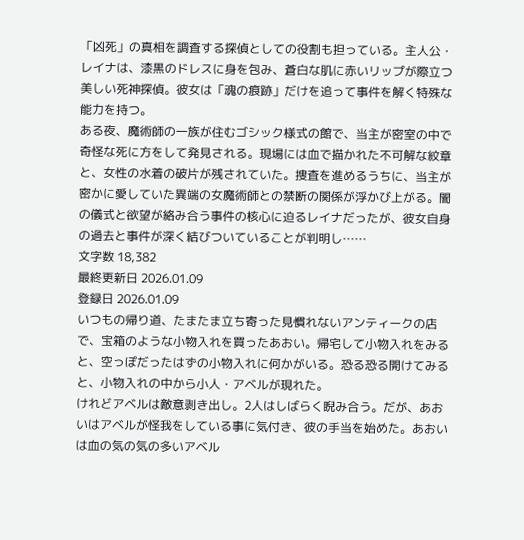「凶死」の真相を調査する探偵としての役割も担っている。主人公・レイナは、漆黒のドレスに身を包み、蒼白な肌に赤いリップが際立つ美しい死神探偵。彼女は「魂の痕跡」だけを追って事件を解く特殊な能力を持つ。
ある夜、魔術師の一族が住むゴシック様式の館で、当主が密室の中で奇怪な死に方をして発見される。現場には血で描かれた不可解な紋章と、女性の水着の破片が残されていた。捜査を進めるうちに、当主が密かに愛していた異端の女魔術師との禁断の関係が浮かび上がる。闇の儀式と欲望が絡み合う事件の核心に迫るレイナだったが、彼女自身の過去と事件が深く結びついていることが判明し……
文字数 18,382
最終更新日 2026.01.09
登録日 2026.01.09
いつもの帰り道、たまたま立ち寄った見慣れないアンティークの店で、宝箱のような小物入れを買ったあおい。帰宅して小物入れをみると、空っぽだったはずの小物入れに何かがいる。恐る恐る開けてみると、小物入れの中から小人・アベルが現れた。
けれどアベルは敵意剥き出し。2人はしばらく睨み合う。だが、あおいはアベルが怪我をしている事に気付き、彼の手当を始めた。あおいは血の気の気の多いアベル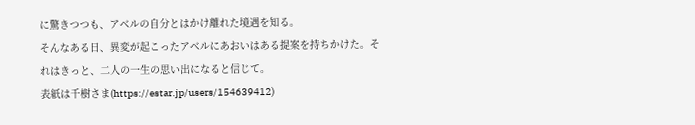に驚きつつも、アベルの自分とはかけ離れた境遇を知る。
そんなある日、異変が起こったアベルにあおいはある提案を持ちかけた。それはきっと、二人の一生の思い出になると信じて。
表紙は千樹さま(https://estar.jp/users/154639412)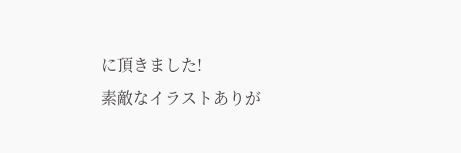に頂きました!
素敵なイラストありが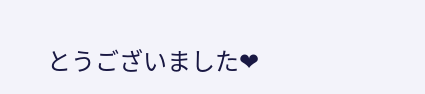とうございました❤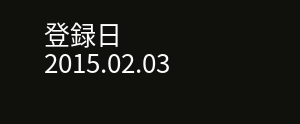登録日 2015.02.03